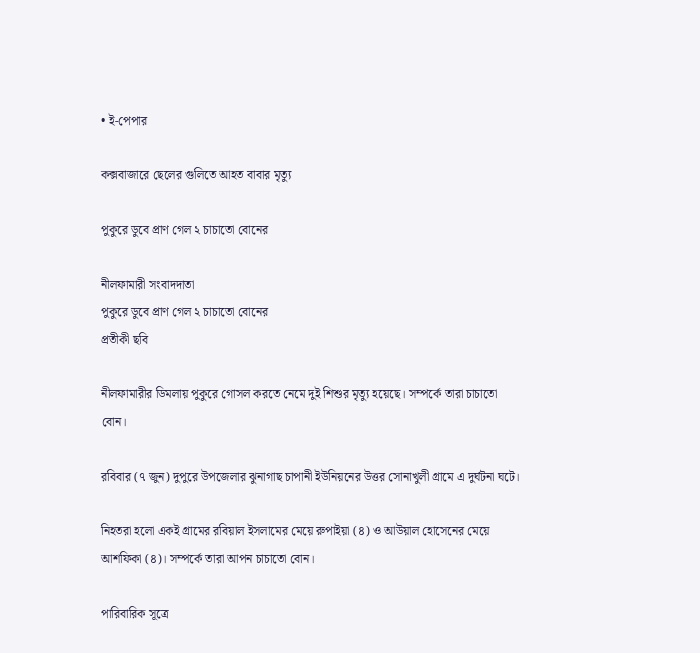• ই-পেপার

কক্সবাজারে ছেলের গুলিতে আহত বাবার মৃত্যু

পুকুরে ডুবে প্রাণ গেল ২ চাচাতো বোনের

নীলফামারী সংবাদদাতা
পুকুরে ডুবে প্রাণ গেল ২ চাচাতো বোনের
প্রতীকী ছবি

নীলফামারীর ডিমলায় পুকুরে গোসল করতে নেমে দুই শিশুর মৃত্যু হয়েছে। সম্পর্কে তারা চাচাতো বোন।

রবিবার (৭ জুন) দুপুরে উপজেলার ঝুনাগাছ চাপানী ইউনিয়নের উত্তর সোনাখুলী গ্রামে এ দুর্ঘটনা ঘটে।

নিহতরা হলো একই গ্রামের রবিয়াল ইসলামের মেয়ে রুপাইয়া (৪) ও আউয়াল হোসেনের মেয়ে আশফিকা (৪)। সম্পর্কে তারা আপন চাচাতো বোন।

পারিবারিক সূত্রে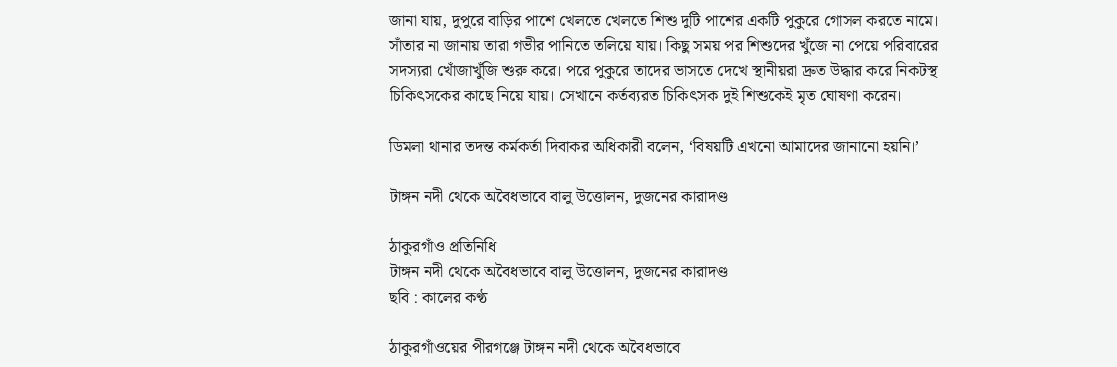জানা যায়, দুপুরে বাড়ির পাশে খেলতে খেলতে শিশু দুটি পাশের একটি পুকুরে গোসল করতে নামে। সাঁতার না জানায় তারা গভীর পানিতে তলিয়ে যায়। কিছু সময় পর শিশুদের খুঁজে না পেয়ে পরিবারের সদস্যরা খোঁজাখুঁজি শুরু করে। পরে পুকুরে তাদের ভাসতে দেখে স্থানীয়রা দ্রুত উদ্ধার করে নিকটস্থ চিকিৎসকের কাছে নিয়ে যায়। সেখানে কর্তব্যরত চিকিৎসক দুই শিশুকেই মৃত ঘোষণা করেন।

ডিমলা থানার তদন্ত কর্মকর্তা দিবাকর অধিকারী বলেন, ‘বিষয়টি এখনো আমাদের জানানো হয়নি।’

টাঙ্গন নদী থেকে অবৈধভাবে বালু উত্তোলন, দুজনের কারাদণ্ড

ঠাকুরগাঁও প্রতিনিধি
টাঙ্গন নদী থেকে অবৈধভাবে বালু উত্তোলন, দুজনের কারাদণ্ড
ছবি : কালের কণ্ঠ

ঠাকুরগাঁওয়ের পীরগঞ্জে টাঙ্গন নদী থেকে অবৈধভাবে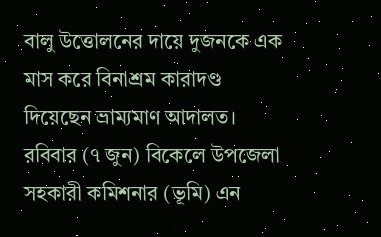বালু উত্তোলনের দায়ে দুজনকে এক মাস করে বিনাশ্রম কারাদণ্ড দিয়েছেন ভ্রাম্যমাণ আদালত। রবিবার (৭ জুন) বিকেলে উপজেলা সহকারী কমিশনার (ভূমি) এন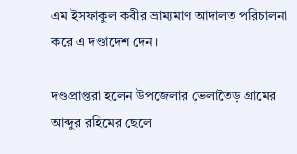এম ইসফাকুল কবীর ভ্রাম্যমাণ আদালত পরিচালনা করে এ দণ্ডাদেশ দেন।

দণ্ডপ্রাপ্তরা হলেন উপজেলার ভেলাতৈড় গ্রামের আব্দুর রহিমের ছেলে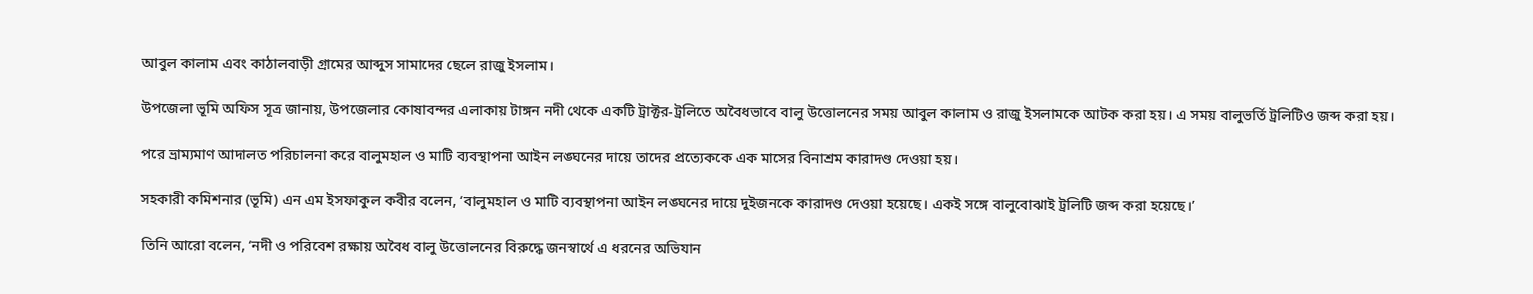আবুল কালাম এবং কাঠালবাড়ী গ্রামের আব্দুস সামাদের ছেলে রাজু ইসলাম।

উপজেলা ভূমি অফিস সূত্র জানায়, উপজেলার কোষাবন্দর এলাকায় টাঙ্গন নদী থেকে একটি ট্রাক্টর-ট্রলিতে অবৈধভাবে বালু উত্তোলনের সময় আবুল কালাম ও রাজু ইসলামকে আটক করা হয়। এ সময় বালুভর্তি ট্রলিটিও জব্দ করা হয়।

পরে ভ্রাম্যমাণ আদালত পরিচালনা করে বালুমহাল ও মাটি ব্যবস্থাপনা আইন লঙ্ঘনের দায়ে তাদের প্রত্যেককে এক মাসের বিনাশ্রম কারাদণ্ড দেওয়া হয়।

সহকারী কমিশনার (ভূমি) এন এম ইসফাকুল কবীর বলেন, ‘বালুমহাল ও মাটি ব্যবস্থাপনা আইন লঙ্ঘনের দায়ে দুইজনকে কারাদণ্ড দেওয়া হয়েছে। একই সঙ্গে বালুবোঝাই ট্রলিটি জব্দ করা হয়েছে।’

তিনি আরো বলেন, ‘নদী ও পরিবেশ রক্ষায় অবৈধ বালু উত্তোলনের বিরুদ্ধে জনস্বার্থে এ ধরনের অভিযান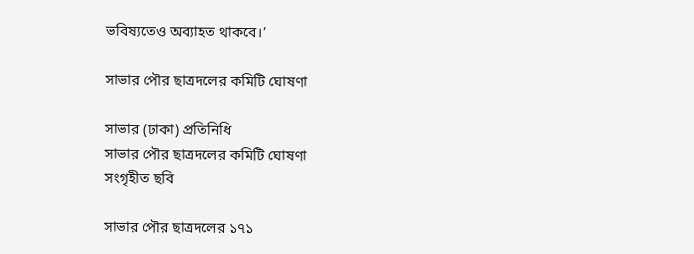ভবিষ্যতেও অব্যাহত থাকবে।’

সাভার পৌর ছাত্রদলের কমিটি ঘোষণা

সাভার (ঢাকা) প্রতিনিধি
সাভার পৌর ছাত্রদলের কমিটি ঘোষণা
সংগৃহীত ছবি

সাভার পৌর ছাত্রদলের ১৭১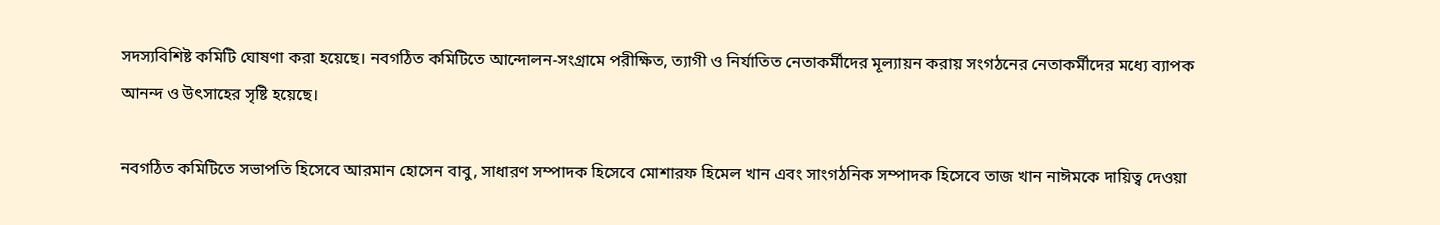সদস্যবিশিষ্ট কমিটি ঘোষণা করা হয়েছে। নবগঠিত কমিটিতে আন্দোলন-সংগ্রামে পরীক্ষিত, ত্যাগী ও নির্যাতিত নেতাকর্মীদের মূল্যায়ন করায় সংগঠনের নেতাকর্মীদের মধ্যে ব্যাপক আনন্দ ও উৎসাহের সৃষ্টি হয়েছে।

নবগঠিত কমিটিতে সভাপতি হিসেবে আরমান হোসেন বাবু, সাধারণ সম্পাদক হিসেবে মোশারফ হিমেল খান এবং সাংগঠনিক সম্পাদক হিসেবে তাজ খান নাঈমকে দায়িত্ব দেওয়া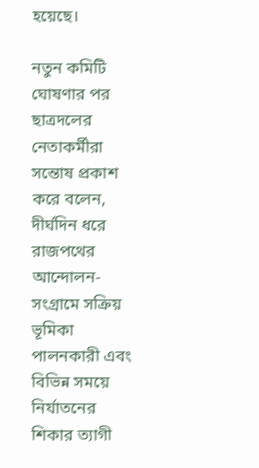হয়েছে।

নতুন কমিটি ঘোষণার পর ছাত্রদলের নেতাকর্মীরা সন্তোষ প্রকাশ করে বলেন, দীর্ঘদিন ধরে রাজপথের আন্দোলন-সংগ্রামে সক্রিয় ভূমিকা পালনকারী এবং বিভিন্ন সময়ে নির্যাতনের শিকার ত্যাগী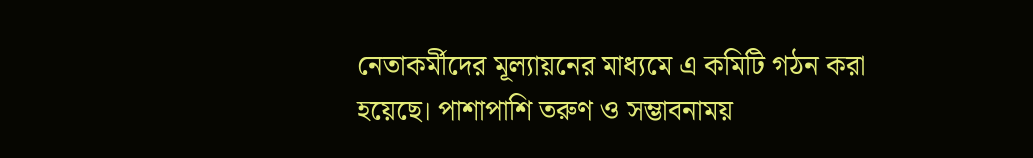নেতাকর্মীদের মূল্যায়নের মাধ্যমে এ কমিটি গঠন করা হয়েছে। পাশাপাশি তরুণ ও সম্ভাবনাময়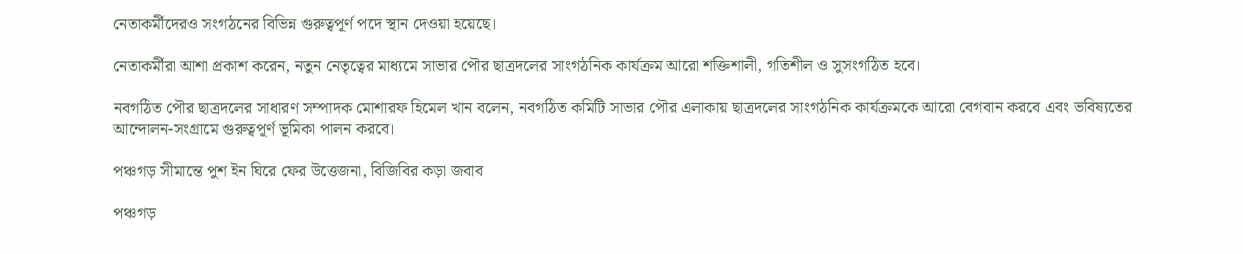নেতাকর্মীদেরও সংগঠনের বিভিন্ন গুরুত্বপূর্ণ পদে স্থান দেওয়া হয়েছে।

নেতাকর্মীরা আশা প্রকাশ করেন, নতুন নেতৃত্বের মাধ্যমে সাভার পৌর ছাত্রদলের সাংগঠনিক কার্যক্রম আরো শক্তিশালী, গতিশীল ও সুসংগঠিত হবে।

নবগঠিত পৌর ছাত্রদলের সাধারণ সম্পাদক মোশারফ হিমেল খান বলেন, নবগঠিত কমিটি সাভার পৌর এলাকায় ছাত্রদলের সাংগঠনিক কার্যক্রমকে আরো বেগবান করবে এবং ভবিষ্যতের আন্দোলন-সংগ্রামে গুরুত্বপূর্ণ ভূমিকা পালন করবে।

পঞ্চগড় সীমান্তে পুশ ইন ঘিরে ফের উত্তেজনা, বিজিবির কড়া জবাব

পঞ্চগড়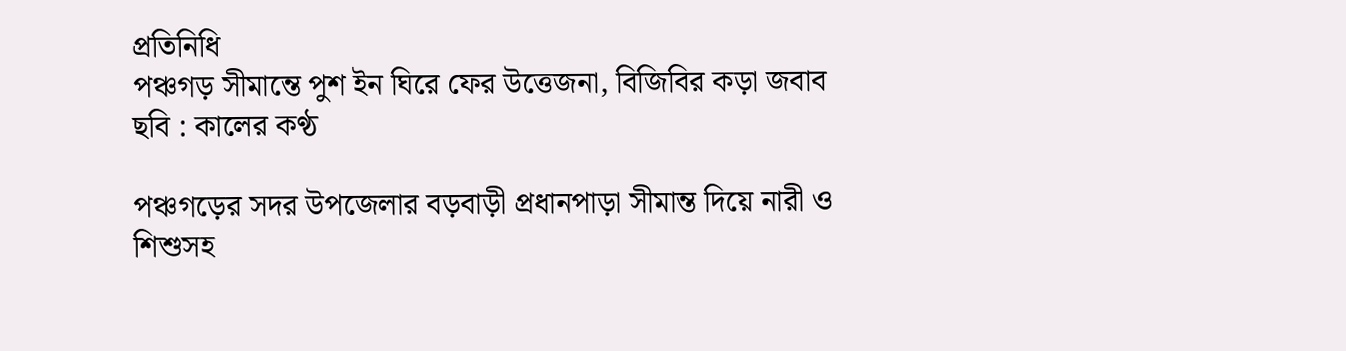প্রতিনিধি
পঞ্চগড় সীমান্তে পুশ ইন ঘিরে ফের উত্তেজনা, বিজিবির কড়া জবাব
ছবি : কালের কণ্ঠ

পঞ্চগড়ের সদর উপজেলার বড়বাড়ী প্রধানপাড়া সীমান্ত দিয়ে নারী ও শিশুসহ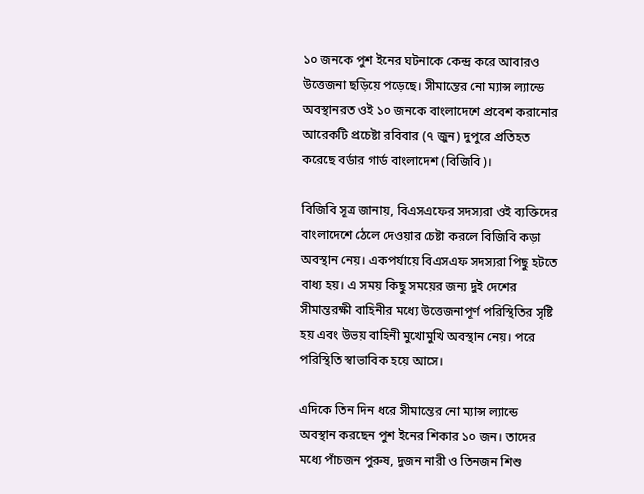১০ জনকে পুশ ইনের ঘটনাকে কেন্দ্র করে আবারও উত্তেজনা ছড়িয়ে পড়েছে। সীমান্তের নো ম্যান্স ল্যান্ডে অবস্থানরত ওই ১০ জনকে বাংলাদেশে প্রবেশ করানোর আরেকটি প্রচেষ্টা রবিবার (৭ জুন) দুপুরে প্রতিহত করেছে বর্ডার গার্ড বাংলাদেশ (বিজিবি)।

বিজিবি সূত্র জানায়, বিএসএফের সদস্যরা ওই ব্যক্তিদের বাংলাদেশে ঠেলে দেওয়ার চেষ্টা করলে বিজিবি কড়া অবস্থান নেয়। একপর্যায়ে বিএসএফ সদস্যরা পিছু হটতে বাধ্য হয়। এ সময় কিছু সময়ের জন্য দুই দেশের সীমান্তরক্ষী বাহিনীর মধ্যে উত্তেজনাপূর্ণ পরিস্থিতির সৃষ্টি হয় এবং উভয় বাহিনী মুখোমুখি অবস্থান নেয়। পরে পরিস্থিতি স্বাভাবিক হয়ে আসে।

এদিকে তিন দিন ধরে সীমান্তের নো ম্যান্স ল্যান্ডে অবস্থান করছেন পুশ ইনের শিকার ১০ জন। তাদের মধ্যে পাঁচজন পুরুষ, দুজন নারী ও তিনজন শিশু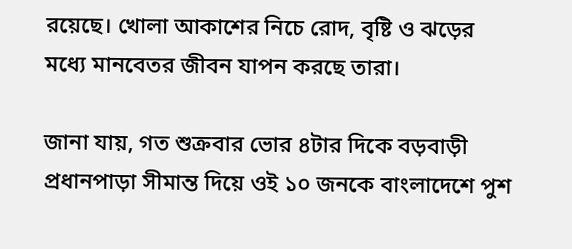রয়েছে। খোলা আকাশের নিচে রোদ, বৃষ্টি ও ঝড়ের মধ্যে মানবেতর জীবন যাপন করছে তারা।

জানা যায়, গত শুক্রবার ভোর ৪টার দিকে বড়বাড়ী প্রধানপাড়া সীমান্ত দিয়ে ওই ১০ জনকে বাংলাদেশে পুশ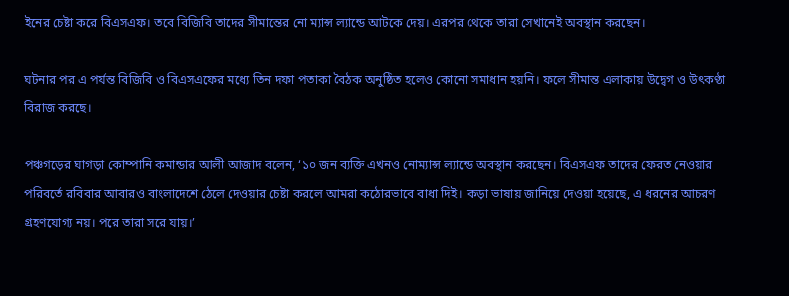ইনের চেষ্টা করে বিএসএফ। তবে বিজিবি তাদের সীমান্তের নো ম্যান্স ল্যান্ডে আটকে দেয়। এরপর থেকে তারা সেখানেই অবস্থান করছেন।

ঘটনার পর এ পর্যন্ত বিজিবি ও বিএসএফের মধ্যে তিন দফা পতাকা বৈঠক অনুষ্ঠিত হলেও কোনো সমাধান হয়নি। ফলে সীমান্ত এলাকায় উদ্বেগ ও উৎকণ্ঠা বিরাজ করছে।

পঞ্চগড়ের ঘাগড়া কোম্পানি কমান্ডার আলী আজাদ বলেন, ‘১০ জন ব্যক্তি এখনও নোম্যান্স ল্যান্ডে অবস্থান করছেন। বিএসএফ তাদের ফেরত নেওয়ার পরিবর্তে রবিবার আবারও বাংলাদেশে ঠেলে দেওয়ার চেষ্টা করলে আমরা কঠোরভাবে বাধা দিই। কড়া ভাষায় জানিয়ে দেওয়া হয়েছে, এ ধরনের আচরণ গ্রহণযোগ্য নয়। পরে তারা সরে যায়।’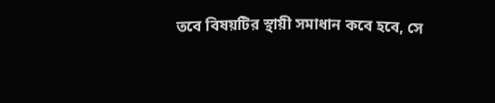তবে বিষয়টির স্থায়ী সমাধান কবে হবে, সে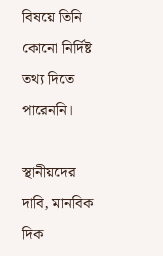বিষয়ে তিনি কোনো নির্দিষ্ট তথ্য দিতে পারেননি।

স্থানীয়দের দাবি, মানবিক দিক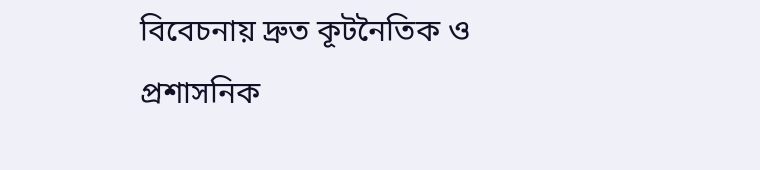বিবেচনায় দ্রুত কূটনৈতিক ও প্রশাসনিক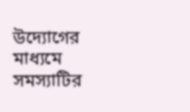উদ্যোগের মাধ্যমে সমস্যাটির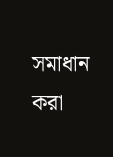সমাধান করা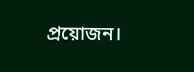প্রয়োজন।